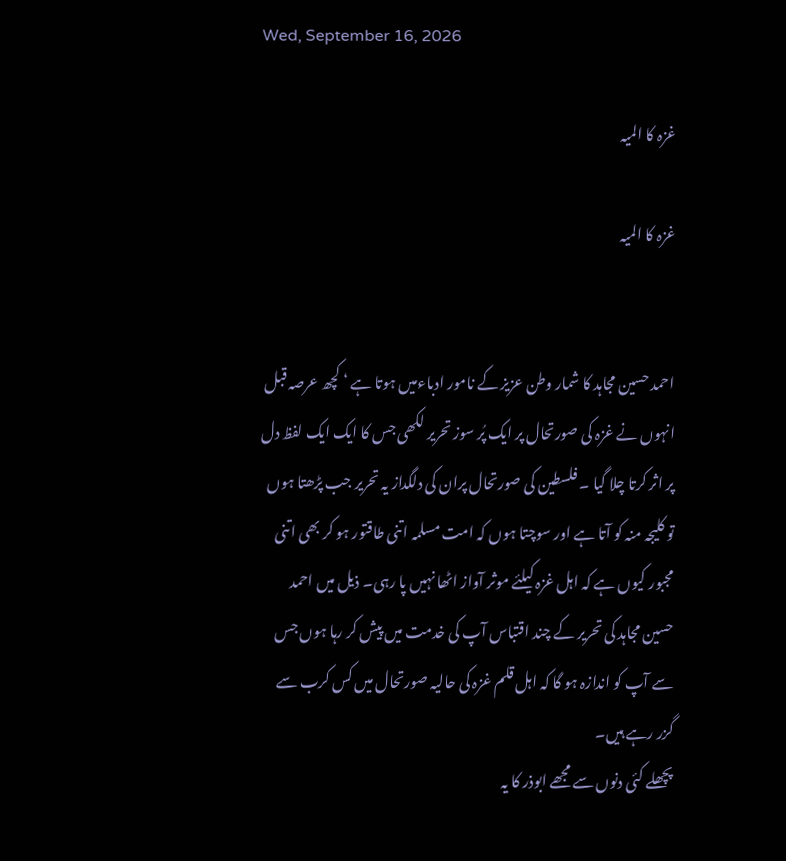Wed, September 16, 2026

غزہ کا المیہ

غزہ کا المیہ


احمد حسین مجاہد کا شمار وطن عزیز کے نامور ادباءمیں ہوتا ہے ‘ کچھ عرصہ قبل انہوں نے غزہ کی صورتحال پر ایک پُر سوز تحریر لکھی جس کا ایک ایک لفظ دل پر اثر کرتا چلا گیا ۔ فلسطین کی صورتحال پران کی دلگداز یہ تحریر جب پڑھتا ہوں تو کلیجہ منہ کو آتا ہے اور سوچتا ہوں کہ امت مسلمہ اتنی طاقتور ہو کر بھی اتنی مجبور کیوں ہے کہ اہل غزہ کیلئے موثر آواز اٹھا نہیں پا رہی۔ ذیل میں احمد حسین مجاہد کی تحریر کے چند اقتباس آپ کی خدمت میں پیش کر رہا ہوں جس سے آپ کو اندازہ ہو گا کہ اہل قلم غزہ کی حالیہ صورتحال میں کس کرب سے گزر رہے ہیں۔
پچھلے کئی دنوں سے مجھے ابوذر کا یہ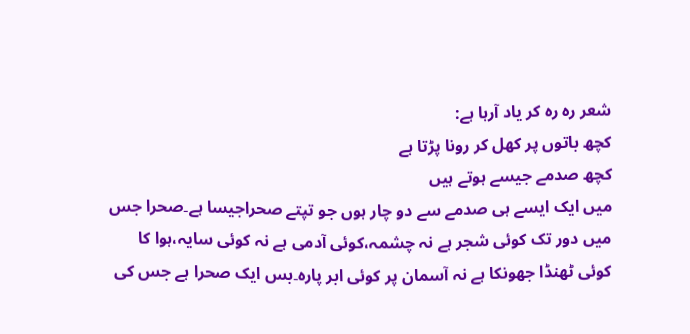شعر رہ رہ کر یاد آرہا ہے:
کچھ باتوں پر کھل کر رونا پڑتا ہے
کچھ صدمے جیسے ہوتے ہیں
میں ایک ایسے ہی صدمے سے دو چار ہوں جو تپتے صحراجیسا ہے۔صحرا جس میں دور تک کوئی شجر ہے نہ چشمہ،کوئی آدمی ہے نہ کوئی سایہ،ہوا کا کوئی ٹھنڈا جھونکا ہے نہ آسمان پر کوئی ابر پارہ۔بس ایک صحرا ہے جس کی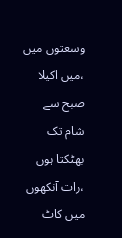وسعتوں میں ،میں اکیلا صبح سے شام تک بھٹکتا ہوں ،رات آنکھوں میں کاٹ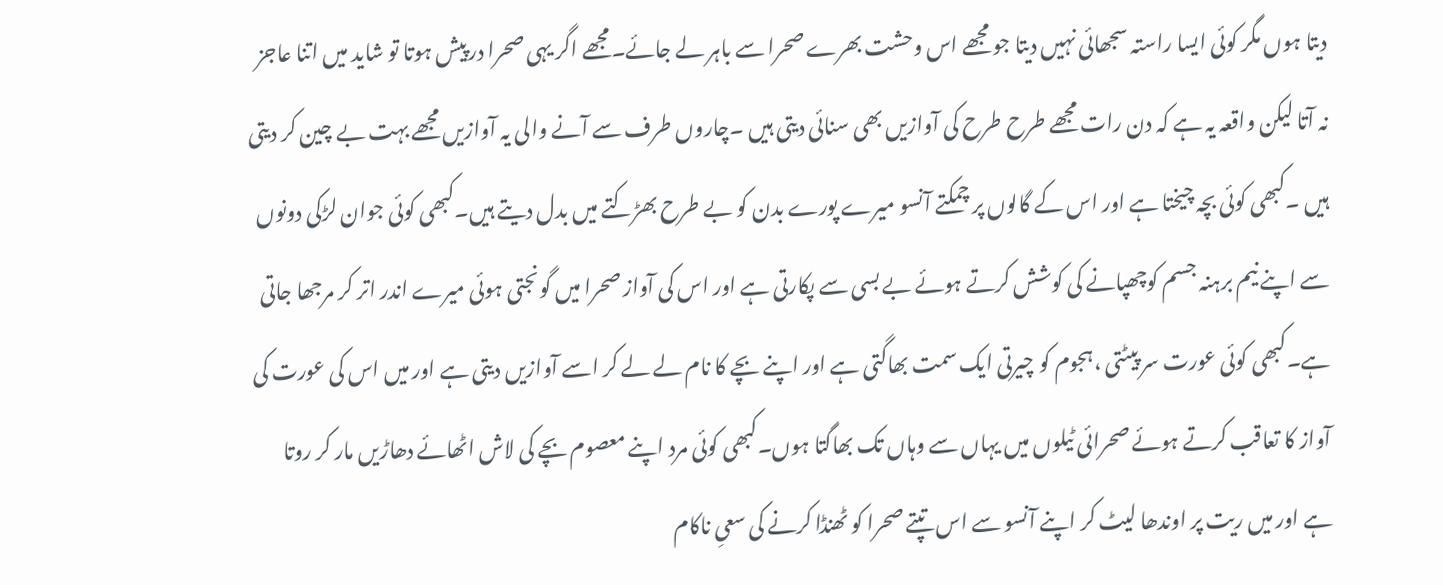دیتا ہوں مگر کوئی ایسا راستہ سجھائی نہیں دیتا جو مجھے اس وحشت بھرے صحرا سے باہر لے جائے۔مجھے اگر یہی صحرا درپیش ہوتا تو شاید میں اتنا عاجز نہ آتا لیکن واقعہ یہ ہے کہ دن رات مجھے طرح طرح کی آوازیں بھی سنائی دیتی ہیں ۔چاروں طرف سے آنے والی یہ آوازیں مجھے بہت بے چین کر دیتی ہیں ۔کبھی کوئی بچہ چیختا ہے اور اس کے گالوں پر چمکتے آنسو میرے پورے بدن کو بے طرح بھڑکتے میں بدل دیتے ہیں۔کبھی کوئی جوان لڑکی دونوں سے اپنے نیم برہنہ جسم کوچھپانے کی کوشش کرتے ہوئے بے بسی سے پکارتی ہے اور اس کی آواز صحرا میں گونجتی ہوئی میرے اندر اتر کر مرجھا جاتی ہے۔کبھی کوئی عورت سر پیٹتی ،ہجوم کو چیرتی ایک سمت بھاگتی ہے اور اپنے بچے کا نام لے لے کر اسے آوازیں دیتی ہے اور میں اس کی عورت کی آواز کا تعاقب کرتے ہوئے صحرائی ٹیلوں میں یہاں سے وہاں تک بھاگتا ہوں۔کبھی کوئی مرد اپنے معصوم بچے کی لاش اٹھائے دھاڑیں مار کر روتا ہے اور میں ریت پر اوندھا لیٹ کر اپنے آنسو سے اس تپتے صحرا کو ٹھنڈا کرنے کی سعیِ ناکام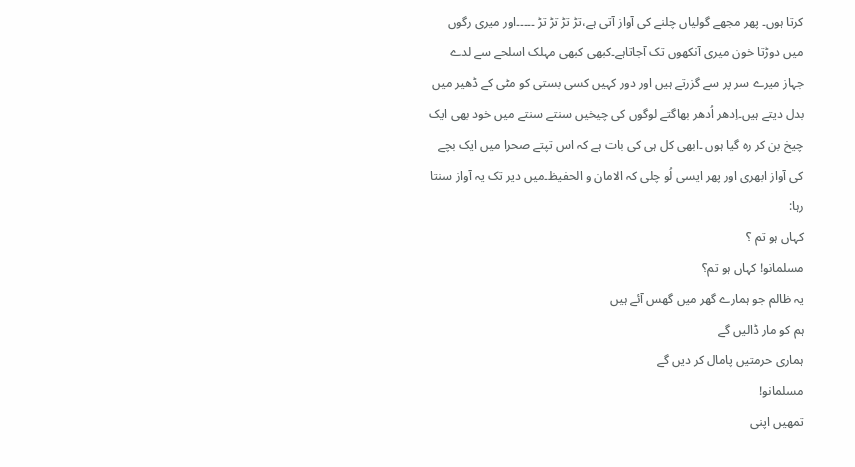کرتا ہوں۔ پھر مجھے گولیاں چلنے کی آواز آتی ہے،تڑ تڑ تڑ تڑ ۔۔۔۔۔اور میری رگوں میں دوڑتا خون میری آنکھوں تک آجاتاہے۔کبھی کبھی مہلک اسلحے سے لدے جہاز میرے سر پر سے گزرتے ہیں اور دور کہیں کسی بستی کو مٹی کے ڈھیر میں بدل دیتے ہیں۔اِدھر اُدھر بھاگتے لوگوں کی چیخیں سنتے سنتے میں خود بھی ایک چیخ بن کر رہ گیا ہوں ۔ابھی کل ہی کی بات ہے کہ اس تپتے صحرا میں ایک بچے کی آواز ابھری اور پھر ایسی لُو چلی کہ الامان و الحفیظ۔میں دیر تک یہ آواز سنتا رہا:
کہاں ہو تم ؟
مسلمانو! کہاں ہو تم؟
یہ ظالم جو ہمارے گھر میں گھس آئے ہیں
ہم کو مار ڈالیں گے
ہماری حرمتیں پامال کر دیں گے
مسلمانو!
تمھیں اپنی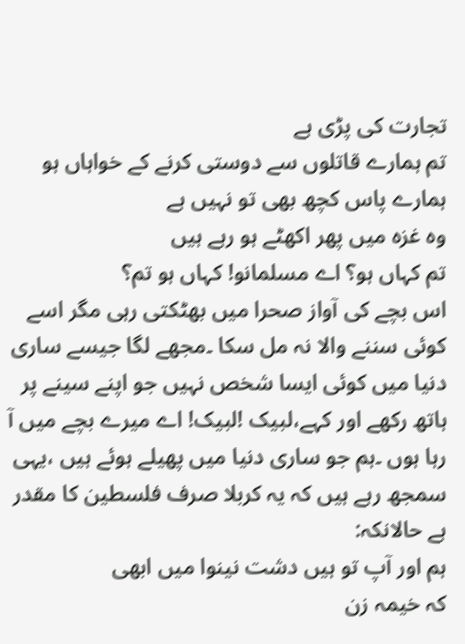تجارت کی پڑی ہے
تم ہمارے قاتلوں سے دوستی کرنے کے خواہاں ہو
ہمارے پاس کچھ بھی تو نہیں ہے
وہ غزہ میں پھر اکھٹے ہو رہے ہیں
تم کہاں ہو؟ اے مسلمانو! کہاں ہو تم؟
اس بچے کی آواز صحرا میں بھٹکتی رہی مگر اسے کوئی سننے والا نہ مل سکا ۔مجھے لگا جیسے ساری دنیا میں کوئی ایسا شخص نہیں جو اپنے سینے پر ہاتھ رکھے اور کہے،لبیک !لبیک! اے میرے بچے میں آ رہا ہوں ۔ہم جو ساری دنیا میں پھیلے ہوئے ہیں ،یہی سمجھ رہے ہیں کہ یہ کربلا صرف فلسطین کا مقدر ہے حالانکہ:
ہم اور آپ تو ہیں دشت نینوا میں ابھی
کہ خیمہ زن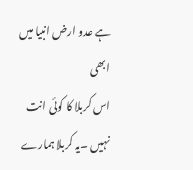ہے عدو ارض انبیا میں ابھی
اس کربلا کا کوئی انت نہیں ۔یہ کربلا ہمارے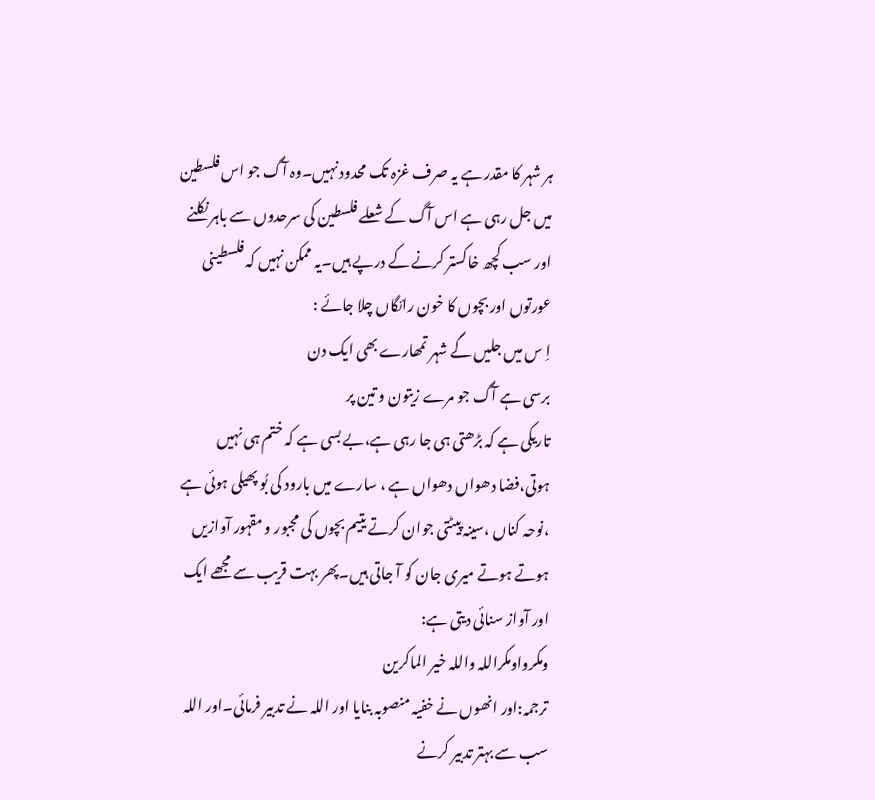ہر شہر کا مقدر ہے یہ صرف غزہ تک محدود نہیں۔وہ آگ جو اس فلسطین میں جل رہی ہے اس آگ کے شعلے فلسطین کی سرحدوں سے باہر نکلنے اور سب کچھ خاکستر کرنے کے درپے ہیں۔یہ ممکن نہیں کہ فلسطینی عورتوں اور بچوں کا خون رائگاں چلا جائے :
اِ س میں جلیں گے شہر تمھارے بھی ایک دن
برسی ہے آگ جو مرے زیتون و تین پر
تاریکی ہے کہ بڑھتی ہی جا رہی ہے،بے بسی ہے کہ ختم ہی نہیں ہوتی،فضا دھواں دھواں ہے ، سارے میں بارود کی بُو پھیلی ہوئی ہے ،نوحہ کناں ،سینہ پیٹتی جوان کرتے یتیم بچوں کی مجبور و مقہور آوازیں ہوتے ہوتے میری جان کو آ جاتی ہیں۔پھر بہت قریب سے مجھے ایک اور آواز سنائی دیتی ہے:
ومکرواومکراللہ واللہ خیر الماکرین
ترجمہ:اور انھوں نے خفیہ منصوبہ بنایا اور اللہ نے تدبیر فرمائی۔اور اللہ سب سے بہتر تدبیر کرنے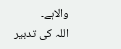والاہے۔
اللہ کی تدبیر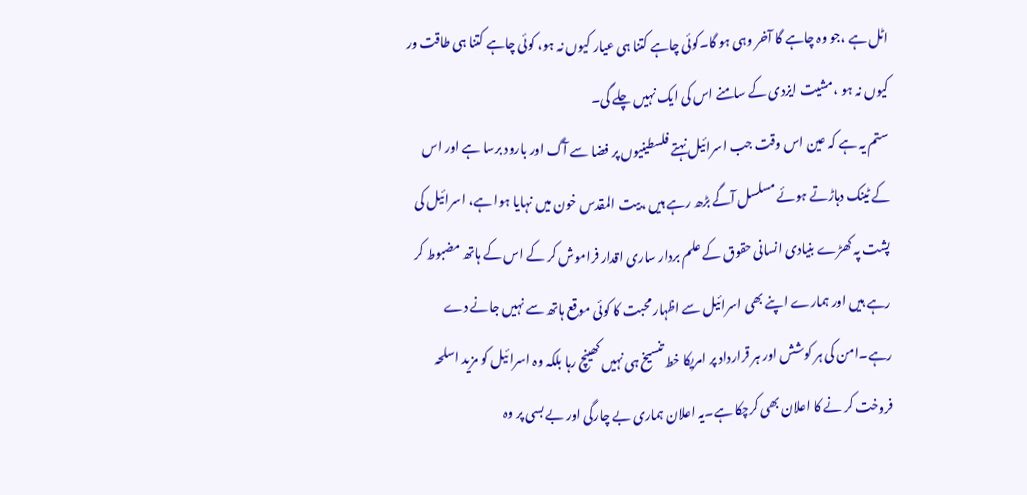اٹل ہے ،جو وہ چاہے گا آخر وہی ہو گا۔کوئی چاہے کتنا ہی عیار کیوں نہ ہو، کوئی چاہے کتنا ہی طاقت ور کیوں نہ ہو ،مشیت ایزدی کے سامنے اس کی ایک نہیں چلے گی۔
ستم یہ ہے کہ عین اس وقت جب اسرائیل نہتے فلسطینیوں پر فضا سے آگ اور بارود برسا ہے اور اس کے ٹینک دہاڑتے ہوئے مسلسل آگے بڑھ رہے ہیں ،بیت المقدس خون میں نہایا ہوا ہے، اسرائیل کی پشت پہ کھڑے بنیادی انسانی حقوق کے علم بردار ساری اقدار فراموش کر کے اس کے ہاتھ مضبوط کر رہے ہیں اور ہمارے اپنے بھی اسرائیل سے اظہار محبت کا کوئی موقع ہاتھ سے نہیں جانے دے رہے۔امن کی ہر کوشش اور ہر قرارداد پر امریکا خط تنسیخ ہی نہیں کھینچ رہا بلکہ وہ اسرائیل کو مزید اسلحہ فروخت کر نے کا اعلان بھی کرچکا ہے۔یہ اعلان ہماری بے چارگی اور بے بسی پر وہ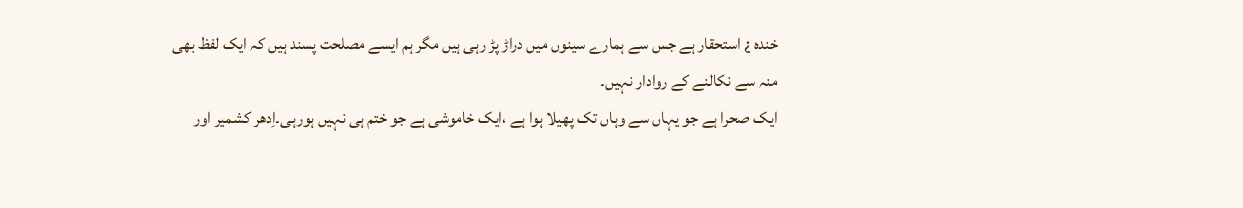خندہ ¿ استحقار ہے جس سے ہمارے سینوں میں دراڑ پڑ رہی ہیں مگر ہم ایسے مصلحت پسند ہیں کہ ایک لفظ بھی منہ سے نکالنے کے روادار نہیں۔
ایک صحرا ہے جو یہاں سے وہاں تک پھیلا ہوا ہے ،ایک خاموشی ہے جو ختم ہی نہیں ہورہی۔اِدھر کشمیر اور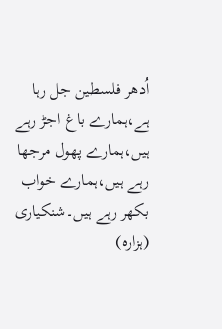اُدھر فلسطین جل رہا ہے،ہمارے باغ اجڑ رہے ہیں،ہمارے پھول مرجھا رہے ہیں،ہمارے خواب بکھر رہے ہیں۔شنکیاری (ہزارہ)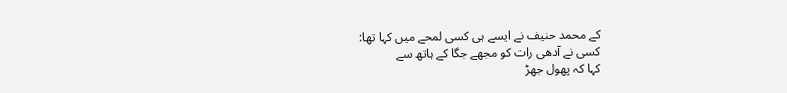کے محمد حنیف نے ایسے ہی کسی لمحے میں کہا تھا:
کسی نے آدھی رات کو مجھے جگا کے ہاتھ سے
کہا کہ پھول جھڑ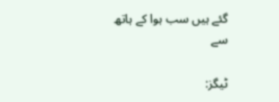گئے ہیں سب ہوا کے ہاتھ سے

ٹیگز: